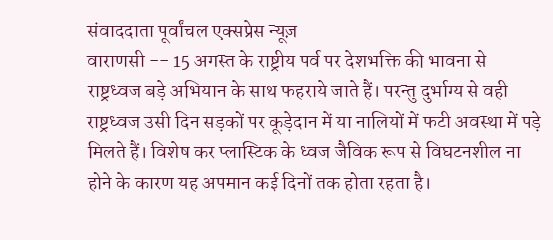संवाददाता पूर्वांचल एक्सप्रेस न्यूज़
वाराणसी -- 15 अगस्त के राष्ट्रीय पर्व पर देशभक्ति की भावना से राष्ट्रध्वज बड़े अभियान के साथ फहराये जाते हैं। परन्तु दुर्भाग्य से वही राष्ट्रध्वज उसी दिन सड़कों पर कूड़ेदान में या नालियों में फटी अवस्था में पड़े मिलते हैं। विशेष कर प्लास्टिक के ध्वज जैविक रूप से विघटनशील ना होने के कारण यह अपमान कई दिनों तक होता रहता है।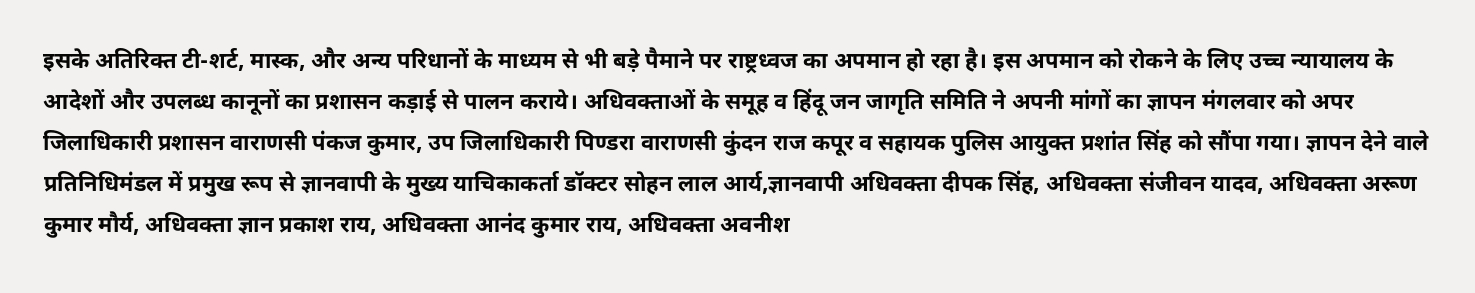इसके अतिरिक्त टी-शर्ट, मास्क, और अन्य परिधानों के माध्यम से भी बड़े पैमाने पर राष्ट्रध्वज का अपमान हो रहा है। इस अपमान को रोकने के लिए उच्च न्यायालय के आदेशों और उपलब्ध कानूनों का प्रशासन कड़ाई से पालन कराये। अधिवक्ताओं के समूह व हिंदू जन जागृति समिति ने अपनी मांगों का ज्ञापन मंगलवार को अपर जिलाधिकारी प्रशासन वाराणसी पंकज कुमार, उप जिलाधिकारी पिण्डरा वाराणसी कुंदन राज कपूर व सहायक पुलिस आयुक्त प्रशांत सिंह को सौंपा गया। ज्ञापन देने वाले प्रतिनिधिमंडल में प्रमुख रूप से ज्ञानवापी के मुख्य याचिकाकर्ता डॉक्टर सोहन लाल आर्य,ज्ञानवापी अधिवक्ता दीपक सिंह, अधिवक्ता संजीवन यादव, अधिवक्ता अरूण कुमार मौर्य, अधिवक्ता ज्ञान प्रकाश राय, अधिवक्ता आनंद कुमार राय, अधिवक्ता अवनीश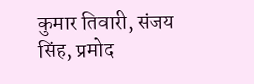कुमार तिवारी, संजय सिंह, प्रमोद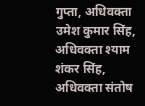गुप्ता, अधिवक्ता उमेश कुमार सिंह, अधिवक्ता श्याम शंकर सिंह, अधिवक्ता संतोष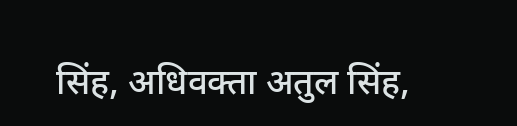सिंह, अधिवक्ता अतुल सिंह,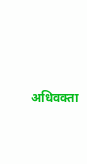अधिवक्ता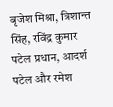बृजेश मिश्रा, त्रिशान्त सिंह, रविंद्र कुमार पटेल प्रधान, आदर्श पटेल और रमेश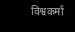विश्वकर्मा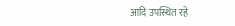आदि उपस्थित रहे